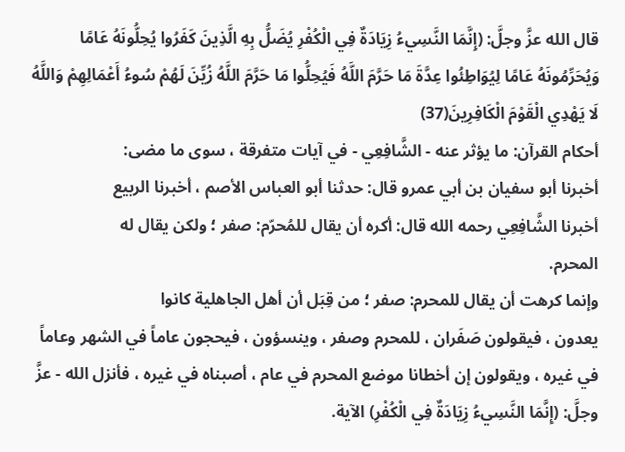قال الله عزَّ وجلَّ: (إِنَّمَا النَّسِيءُ زِيَادَةٌ فِي الْكُفْرِ يُضَلُّ بِهِ الَّذِينَ كَفَرُوا يُحِلُّونَهُ عَامًا وَيُحَرِّمُونَهُ عَامًا لِيُوَاطِئُوا عِدَّةَ مَا حَرَّمَ اللَّهُ فَيُحِلُّوا مَا حَرَّمَ اللَّهُ زُيِّنَ لَهُمْ سُوءُ أَعْمَالِهِمْ وَاللَّهُ لَا يَهْدِي الْقَوْمَ الْكَافِرِينَ(37)
أحكام القرآن: ما يؤثر عنه - الشَّافِعِي - في آيات متفرقة ، سوى ما مضى:
أخبرنا أبو سفيان بن أبي عمرو قال: حدثنا أبو العباس الأصم ، أخبرنا الربيع
أخبرنا الشَّافِعِي رحمه الله قال: أكره أن يقال للمُحرّم: صفر ؛ ولكن يقال له
المحرم.
وإنما كرهت أن يقال للمحرم: صفر ؛ من قِبَل أن أهل الجاهلية كانوا
يعدون ، فيقولون صَفَران ، للمحرم وصفر ، وينسؤون ، فيحجون عاماً في الشهر وعاماً في غيره ، ويقولون إن أخطانا موضع المحرم في عام ، أصبناه في غيره ، فأنزل الله - عزَّ وجلَّ: (إِنَّمَا النَّسِيءُ زِيَادَةٌ فِي الْكُفْرِ) الآية.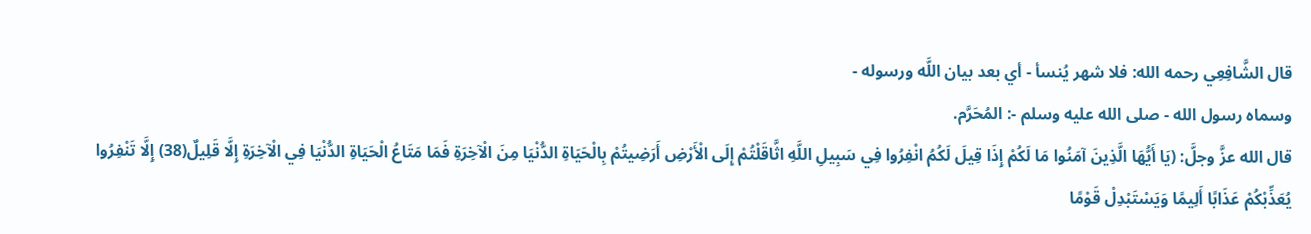قال الشَّافِعِي رحمه الله: فلا شهر يُنسأ - أي بعد بيان اللَّه ورسوله -
وسماه رسول الله - صلى الله عليه وسلم -: المُحَرَّم.
قال الله عزَّ وجلَّ: (يَا أَيُّهَا الَّذِينَ آمَنُوا مَا لَكُمْ إِذَا قِيلَ لَكُمُ انْفِرُوا فِي سَبِيلِ اللَّهِ اثَّاقَلْتُمْ إِلَى الْأَرْضِ أَرَضِيتُمْ بِالْحَيَاةِ الدُّنْيَا مِنَ الْآخِرَةِ فَمَا مَتَاعُ الْحَيَاةِ الدُّنْيَا فِي الْآخِرَةِ إِلَّا قَلِيلٌ(38) إِلَّا تَنْفِرُوا يُعَذِّبْكُمْ عَذَابًا أَلِيمًا وَيَسْتَبْدِلْ قَوْمًا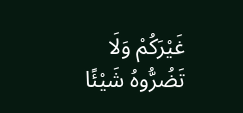غَيْرَكُمْ وَلَا تَضُرُّوهُ شَيْئًا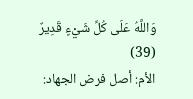وَاللَّهُ عَلَى كُلِّ شَيْءٍ قَدِيرٌ (39)
الأم: أصل فرض الجهاد: